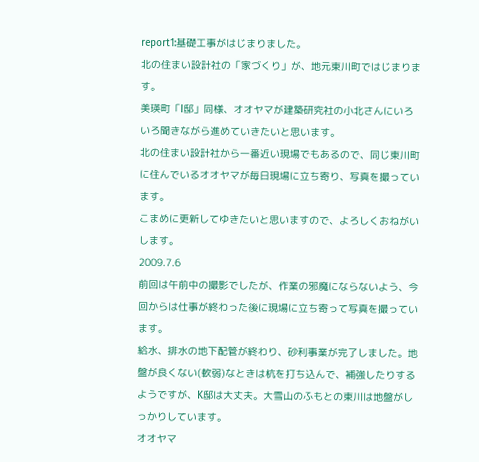report1:基礎工事がはじまりました。
北の住まい設計社の「家づくり」が、地元東川町ではじまります。
美瑛町「I邸」同様、オオヤマが建築研究社の小北さんにいろいろ聞きながら進めていきたいと思います。
北の住まい設計社から一番近い現場でもあるので、同じ東川町に住んでいるオオヤマが毎日現場に立ち寄り、写真を撮っています。
こまめに更新してゆきたいと思いますので、よろしくおねがいします。
2009.7.6
前回は午前中の撮影でしたが、作業の邪魔にならないよう、今回からは仕事が終わった後に現場に立ち寄って写真を撮っています。
給水、排水の地下配管が終わり、砂利事業が完了しました。地盤が良くない(軟弱)なときは杭を打ち込んで、補強したりするようですが、K邸は大丈夫。大雪山のふもとの東川は地盤がしっかりしています。
オオヤマ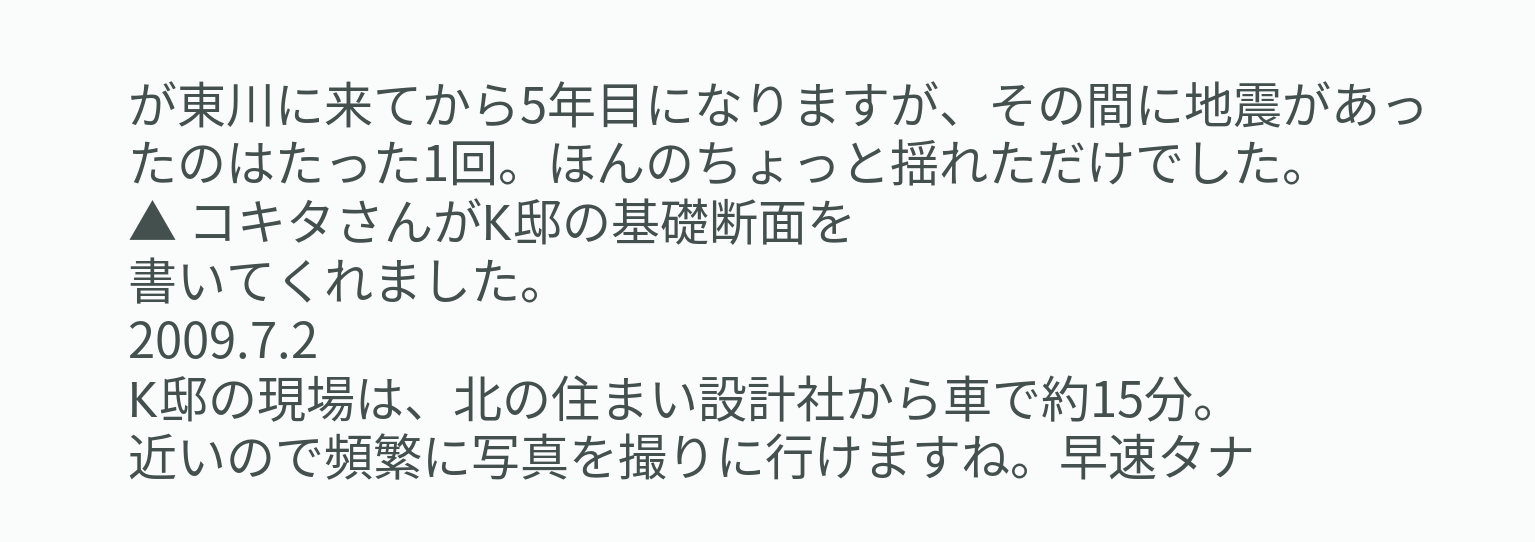が東川に来てから5年目になりますが、その間に地震があったのはたった1回。ほんのちょっと揺れただけでした。
▲ コキタさんがK邸の基礎断面を
書いてくれました。
2009.7.2
K邸の現場は、北の住まい設計社から車で約15分。
近いので頻繁に写真を撮りに行けますね。早速タナ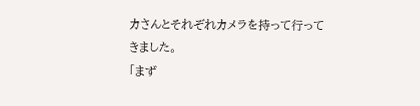カさんとそれぞれカメラを持って行ってきました。
「まず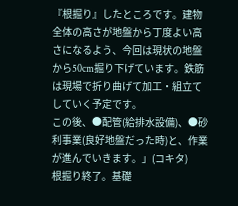『根掘り』したところです。建物全体の高さが地盤から丁度よい高さになるよう、今回は現状の地盤から50cm掘り下げています。鉄筋は現場で折り曲げて加工・組立てしていく予定です。
この後、●配管(給排水設備)、●砂利事業(良好地盤だった時)と、作業が進んでいきます。」(コキタ)
根掘り終了。基礎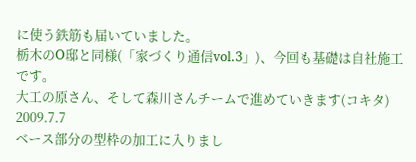に使う鉄筋も届いていました。
栃木のO邸と同様(「家づくり通信vol.3」)、今回も基礎は自社施工です。
大工の原さん、そして森川さんチームで進めていきます(コキタ)
2009.7.7
ベース部分の型枠の加工に入りまし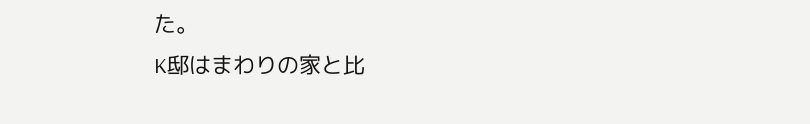た。
K邸はまわりの家と比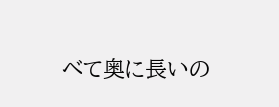べて奥に長いの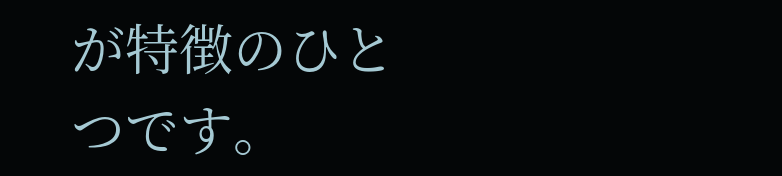が特徴のひとつです。